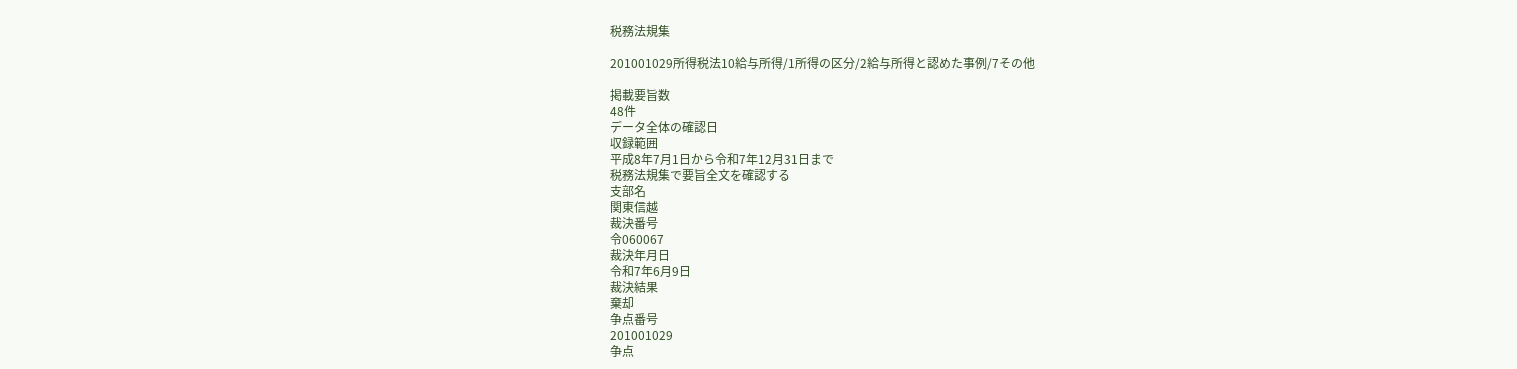税務法規集

201001029所得税法10給与所得/1所得の区分/2給与所得と認めた事例/7その他

掲載要旨数
48件
データ全体の確認日
収録範囲
平成8年7月1日から令和7年12月31日まで
税務法規集で要旨全文を確認する
支部名
関東信越
裁決番号
令060067
裁決年月日
令和7年6月9日
裁決結果
棄却
争点番号
201001029
争点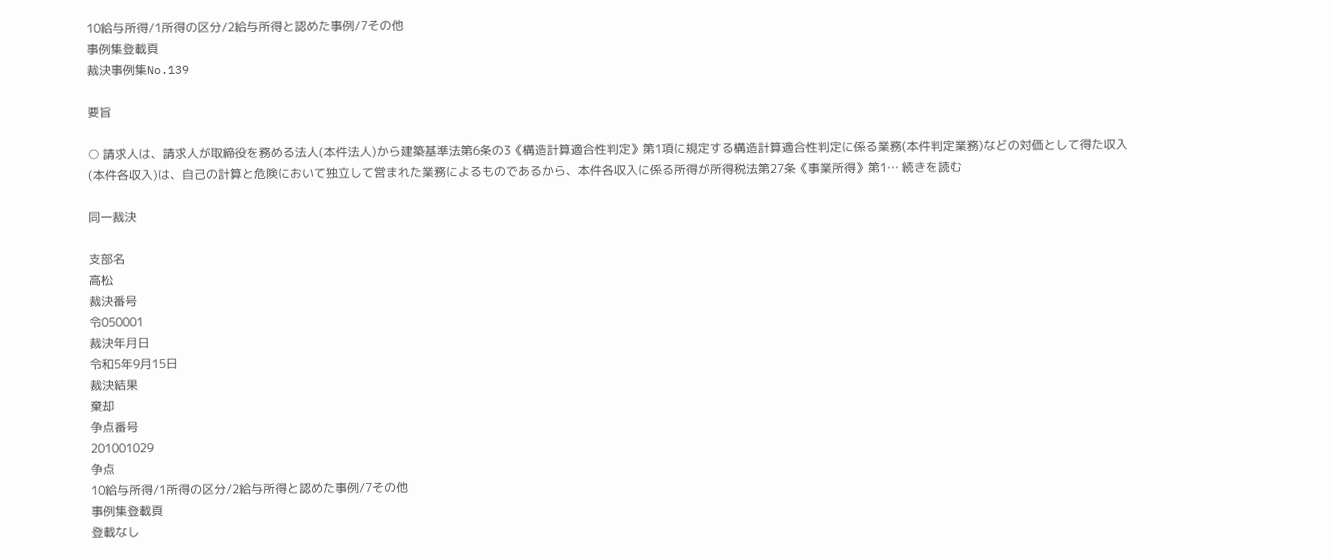10給与所得/1所得の区分/2給与所得と認めた事例/7その他
事例集登載頁
裁決事例集No.139

要旨

○ 請求人は、請求人が取締役を務める法人(本件法人)から建築基準法第6条の3《構造計算適合性判定》第1項に規定する構造計算適合性判定に係る業務(本件判定業務)などの対価として得た収入(本件各収入)は、自己の計算と危険において独立して営まれた業務によるものであるから、本件各収入に係る所得が所得税法第27条《事業所得》第1… 続きを読む

同一裁決

支部名
高松
裁決番号
令050001
裁決年月日
令和5年9月15日
裁決結果
棄却
争点番号
201001029
争点
10給与所得/1所得の区分/2給与所得と認めた事例/7その他
事例集登載頁
登載なし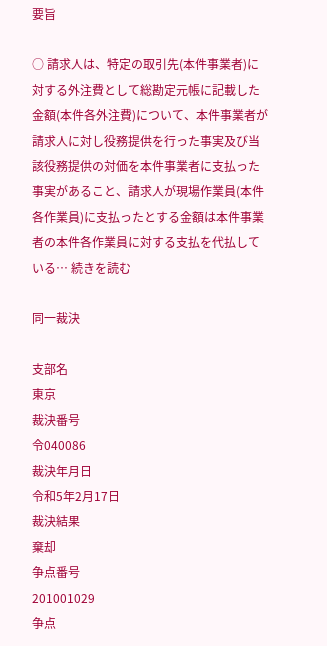要旨

○ 請求人は、特定の取引先(本件事業者)に対する外注費として総勘定元帳に記載した金額(本件各外注費)について、本件事業者が請求人に対し役務提供を行った事実及び当該役務提供の対価を本件事業者に支払った事実があること、請求人が現場作業員(本件各作業員)に支払ったとする金額は本件事業者の本件各作業員に対する支払を代払している… 続きを読む

同一裁決

支部名
東京
裁決番号
令040086
裁決年月日
令和5年2月17日
裁決結果
棄却
争点番号
201001029
争点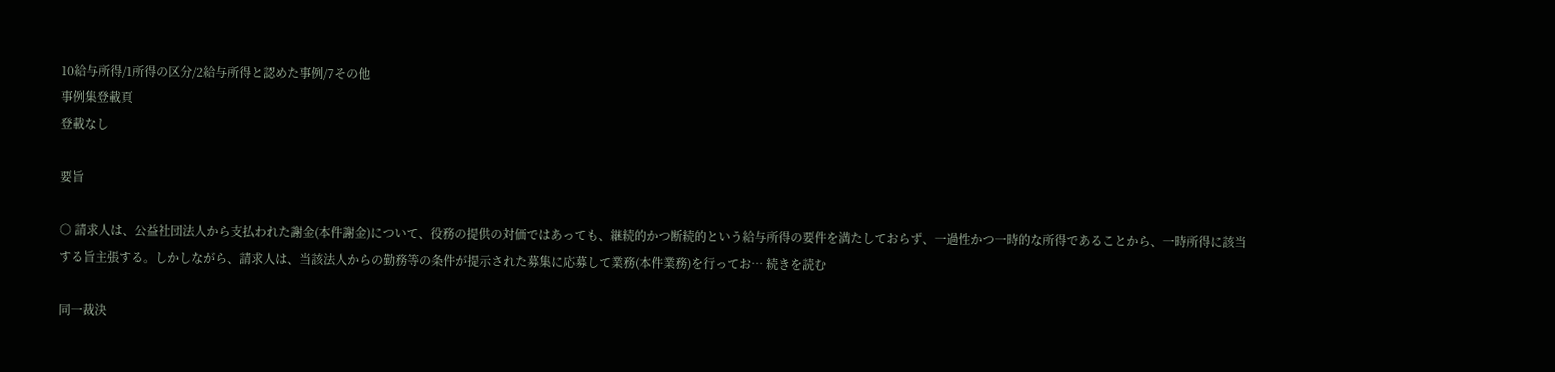10給与所得/1所得の区分/2給与所得と認めた事例/7その他
事例集登載頁
登載なし

要旨

○ 請求人は、公益社団法人から支払われた謝金(本件謝金)について、役務の提供の対価ではあっても、継続的かつ断続的という給与所得の要件を満たしておらず、一過性かつ一時的な所得であることから、一時所得に該当する旨主張する。しかしながら、請求人は、当該法人からの勤務等の条件が提示された募集に応募して業務(本件業務)を行ってお… 続きを読む

同一裁決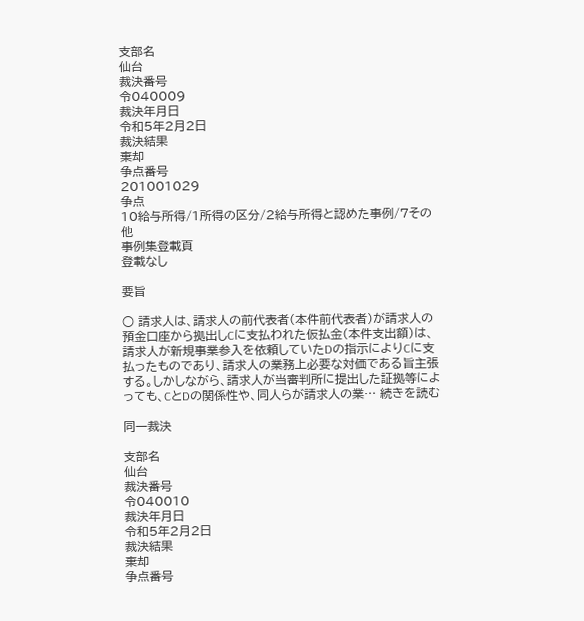支部名
仙台
裁決番号
令040009
裁決年月日
令和5年2月2日
裁決結果
棄却
争点番号
201001029
争点
10給与所得/1所得の区分/2給与所得と認めた事例/7その他
事例集登載頁
登載なし

要旨

○ 請求人は、請求人の前代表者(本件前代表者)が請求人の預金口座から拠出しCに支払われた仮払金(本件支出額)は、請求人が新規事業参入を依頼していたDの指示によりCに支払ったものであり、請求人の業務上必要な対価である旨主張する。しかしながら、請求人が当審判所に提出した証拠等によっても、CとDの関係性や、同人らが請求人の業… 続きを読む

同一裁決

支部名
仙台
裁決番号
令040010
裁決年月日
令和5年2月2日
裁決結果
棄却
争点番号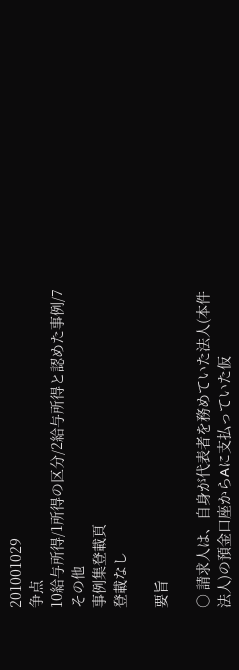201001029
争点
10給与所得/1所得の区分/2給与所得と認めた事例/7その他
事例集登載頁
登載なし

要旨

○ 請求人は、自身が代表者を務めていた法人(本件法人)の預金口座からAに支払っていた仮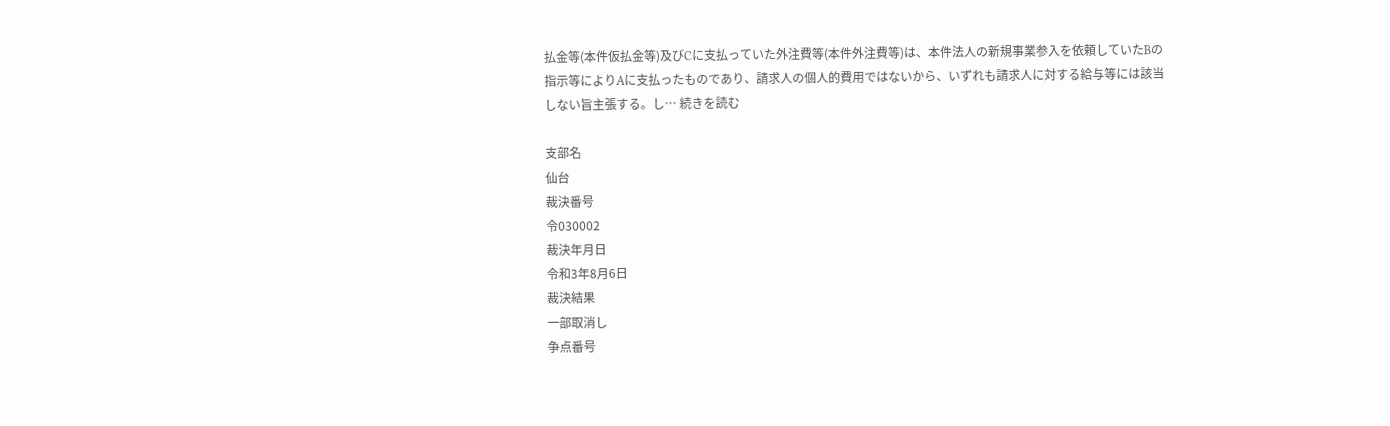払金等(本件仮払金等)及びCに支払っていた外注費等(本件外注費等)は、本件法人の新規事業参入を依頼していたBの指示等によりAに支払ったものであり、請求人の個人的費用ではないから、いずれも請求人に対する給与等には該当しない旨主張する。し… 続きを読む

支部名
仙台
裁決番号
令030002
裁決年月日
令和3年8月6日
裁決結果
一部取消し
争点番号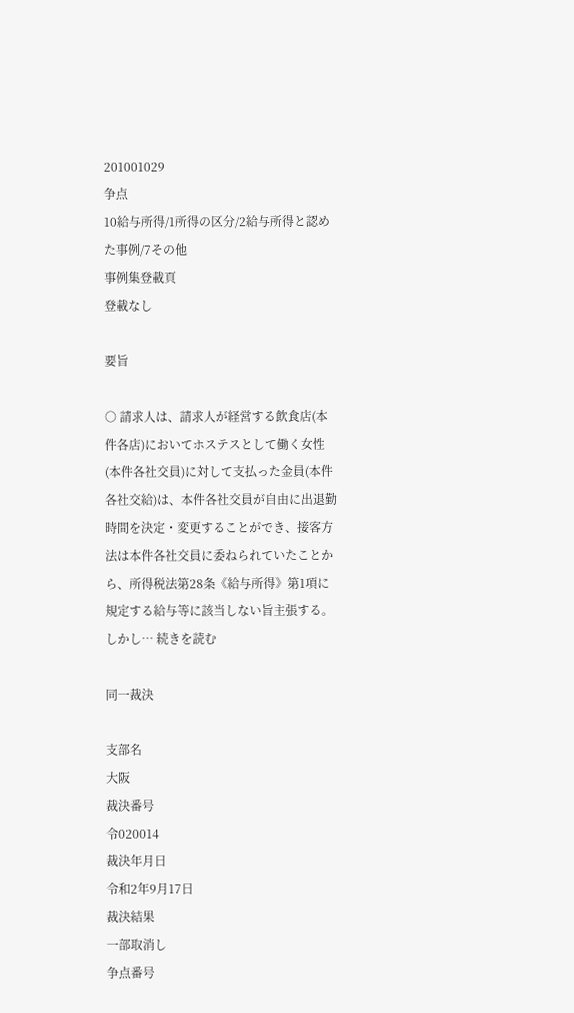201001029
争点
10給与所得/1所得の区分/2給与所得と認めた事例/7その他
事例集登載頁
登載なし

要旨

○ 請求人は、請求人が経営する飲食店(本件各店)においてホステスとして働く女性(本件各社交員)に対して支払った金員(本件各社交給)は、本件各社交員が自由に出退勤時間を決定・変更することができ、接客方法は本件各社交員に委ねられていたことから、所得税法第28条《給与所得》第1項に規定する給与等に該当しない旨主張する。しかし… 続きを読む

同一裁決

支部名
大阪
裁決番号
令020014
裁決年月日
令和2年9月17日
裁決結果
一部取消し
争点番号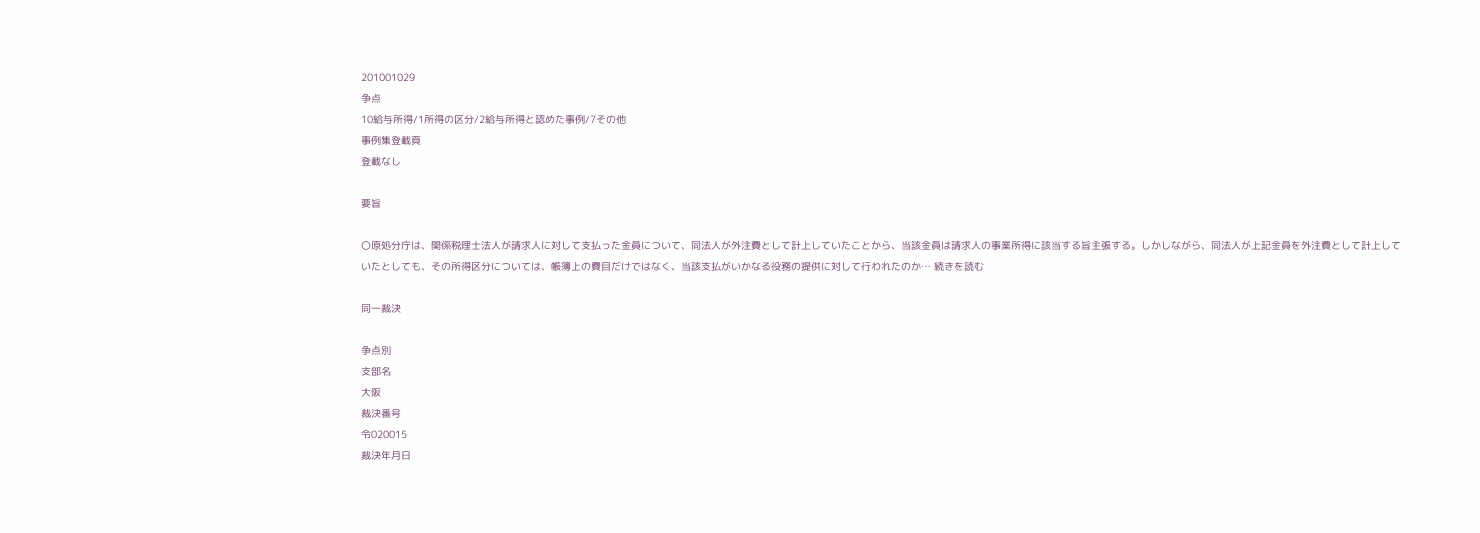201001029
争点
10給与所得/1所得の区分/2給与所得と認めた事例/7その他
事例集登載頁
登載なし

要旨

〇原処分庁は、関係税理士法人が請求人に対して支払った金員について、同法人が外注費として計上していたことから、当該金員は請求人の事業所得に該当する旨主張する。しかしながら、同法人が上記金員を外注費として計上していたとしても、その所得区分については、帳簿上の費目だけではなく、当該支払がいかなる役務の提供に対して行われたのか… 続きを読む

同一裁決

争点別
支部名
大阪
裁決番号
令020015
裁決年月日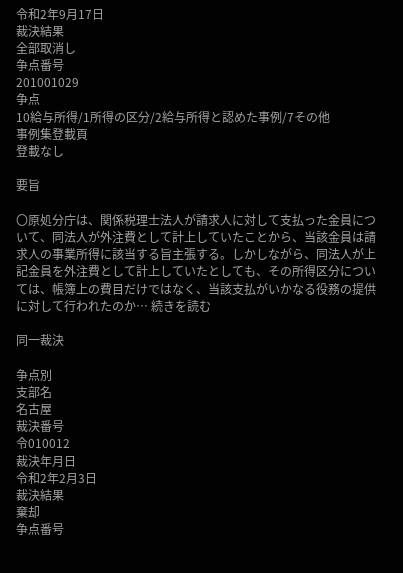令和2年9月17日
裁決結果
全部取消し
争点番号
201001029
争点
10給与所得/1所得の区分/2給与所得と認めた事例/7その他
事例集登載頁
登載なし

要旨

〇原処分庁は、関係税理士法人が請求人に対して支払った金員について、同法人が外注費として計上していたことから、当該金員は請求人の事業所得に該当する旨主張する。しかしながら、同法人が上記金員を外注費として計上していたとしても、その所得区分については、帳簿上の費目だけではなく、当該支払がいかなる役務の提供に対して行われたのか… 続きを読む

同一裁決

争点別
支部名
名古屋
裁決番号
令010012
裁決年月日
令和2年2月3日
裁決結果
棄却
争点番号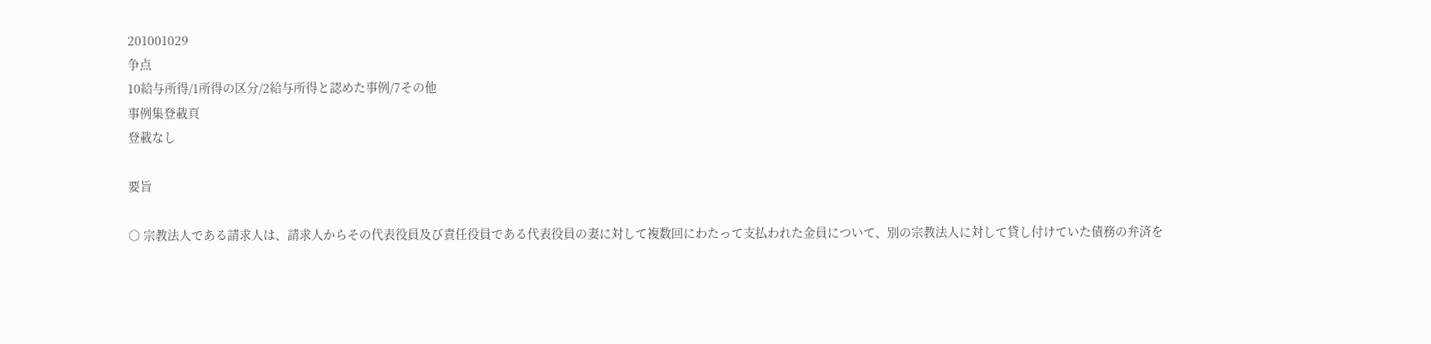201001029
争点
10給与所得/1所得の区分/2給与所得と認めた事例/7その他
事例集登載頁
登載なし

要旨

○ 宗教法人である請求人は、請求人からその代表役員及び責任役員である代表役員の妻に対して複数回にわたって支払われた金員について、別の宗教法人に対して貸し付けていた債務の弁済を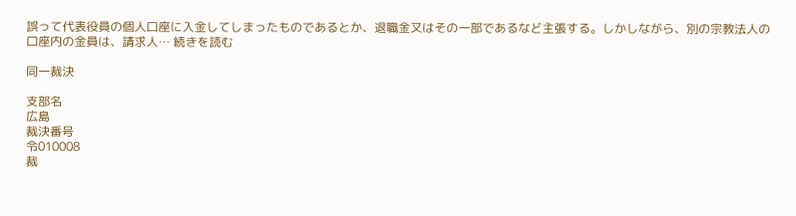誤って代表役員の個人口座に入金してしまったものであるとか、退職金又はその一部であるなど主張する。しかしながら、別の宗教法人の口座内の金員は、請求人… 続きを読む

同一裁決

支部名
広島
裁決番号
令010008
裁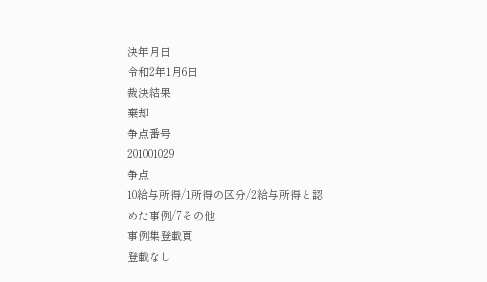決年月日
令和2年1月6日
裁決結果
棄却
争点番号
201001029
争点
10給与所得/1所得の区分/2給与所得と認めた事例/7その他
事例集登載頁
登載なし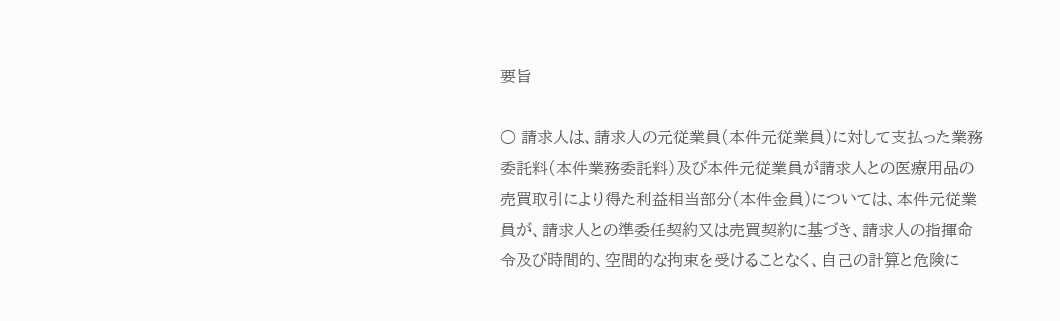要旨

○ 請求人は、請求人の元従業員(本件元従業員)に対して支払った業務委託料(本件業務委託料)及び本件元従業員が請求人との医療用品の売買取引により得た利益相当部分(本件金員)については、本件元従業員が、請求人との準委任契約又は売買契約に基づき、請求人の指揮命令及び時間的、空間的な拘束を受けることなく、自己の計算と危険に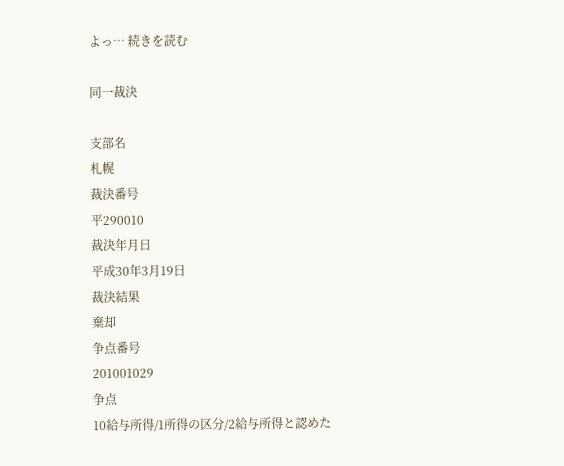よっ… 続きを読む

同一裁決

支部名
札幌
裁決番号
平290010
裁決年月日
平成30年3月19日
裁決結果
棄却
争点番号
201001029
争点
10給与所得/1所得の区分/2給与所得と認めた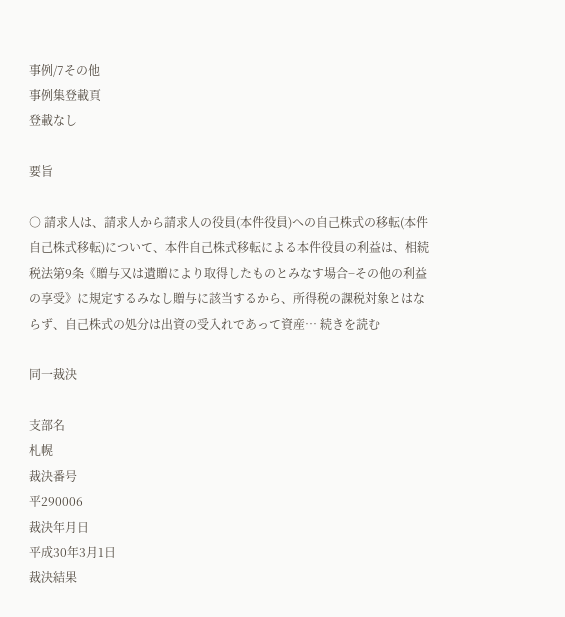事例/7その他
事例集登載頁
登載なし

要旨

○ 請求人は、請求人から請求人の役員(本件役員)への自己株式の移転(本件自己株式移転)について、本件自己株式移転による本件役員の利益は、相続税法第9条《贈与又は遺贈により取得したものとみなす場合−その他の利益の享受》に規定するみなし贈与に該当するから、所得税の課税対象とはならず、自己株式の処分は出資の受入れであって資産… 続きを読む

同一裁決

支部名
札幌
裁決番号
平290006
裁決年月日
平成30年3月1日
裁決結果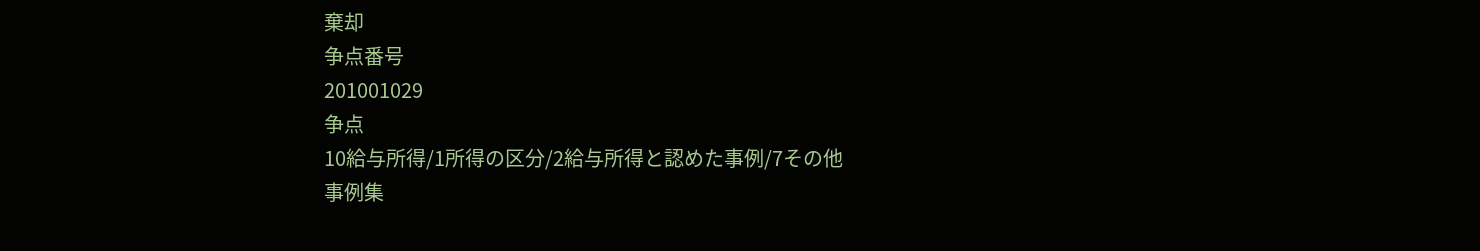棄却
争点番号
201001029
争点
10給与所得/1所得の区分/2給与所得と認めた事例/7その他
事例集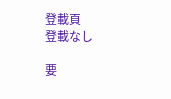登載頁
登載なし

要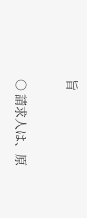旨

○ 請求人は、原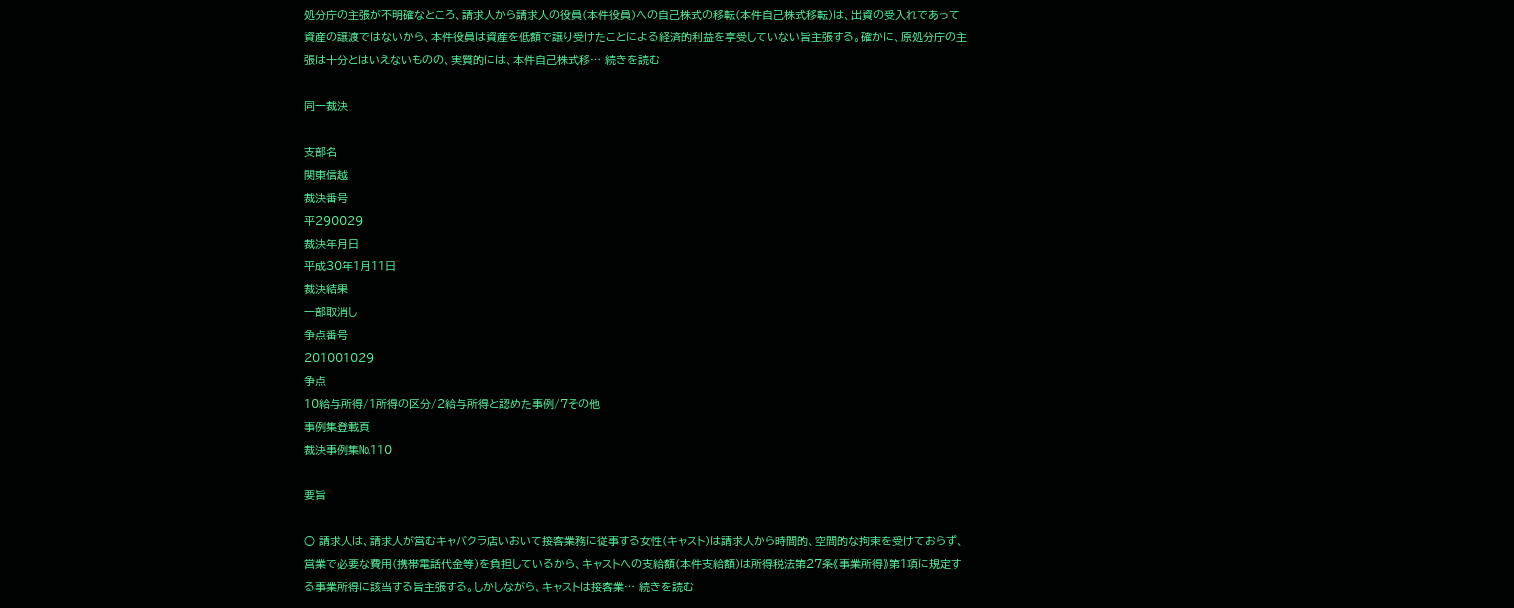処分庁の主張が不明確なところ、請求人から請求人の役員(本件役員)への自己株式の移転(本件自己株式移転)は、出資の受入れであって資産の譲渡ではないから、本件役員は資産を低額で譲り受けたことによる経済的利益を享受していない旨主張する。確かに、原処分庁の主張は十分とはいえないものの、実質的には、本件自己株式移… 続きを読む

同一裁決

支部名
関東信越
裁決番号
平290029
裁決年月日
平成30年1月11日
裁決結果
一部取消し
争点番号
201001029
争点
10給与所得/1所得の区分/2給与所得と認めた事例/7その他
事例集登載頁
裁決事例集№110

要旨

○ 請求人は、請求人が営むキャバクラ店いおいて接客業務に従事する女性(キャスト)は請求人から時間的、空間的な拘束を受けておらず、営業で必要な費用(携帯電話代金等)を負担しているから、キャストへの支給額(本件支給額)は所得税法第27条《事業所得》第1項に規定する事業所得に該当する旨主張する。しかしながら、キャストは接客業… 続きを読む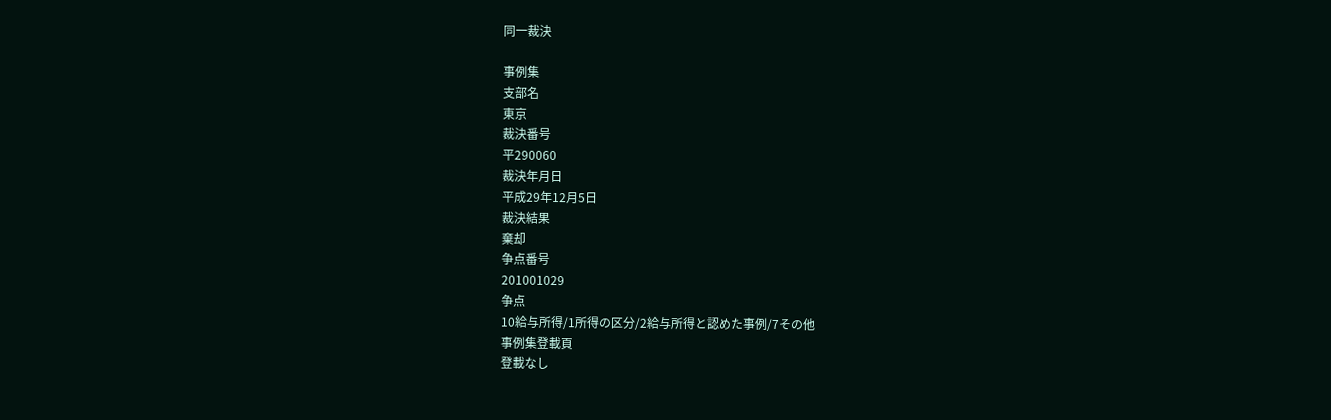同一裁決

事例集
支部名
東京
裁決番号
平290060
裁決年月日
平成29年12月5日
裁決結果
棄却
争点番号
201001029
争点
10給与所得/1所得の区分/2給与所得と認めた事例/7その他
事例集登載頁
登載なし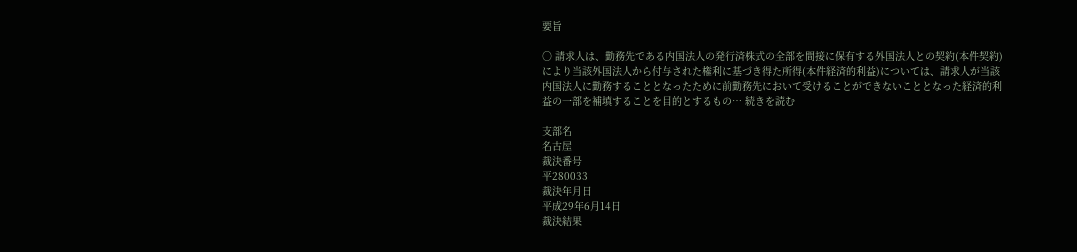要旨

○ 請求人は、勤務先である内国法人の発行済株式の全部を間接に保有する外国法人との契約(本件契約)により当該外国法人から付与された権利に基づき得た所得(本件経済的利益)については、請求人が当該内国法人に勤務することとなったために前勤務先において受けることができないこととなった経済的利益の一部を補填することを目的とするもの… 続きを読む

支部名
名古屋
裁決番号
平280033
裁決年月日
平成29年6月14日
裁決結果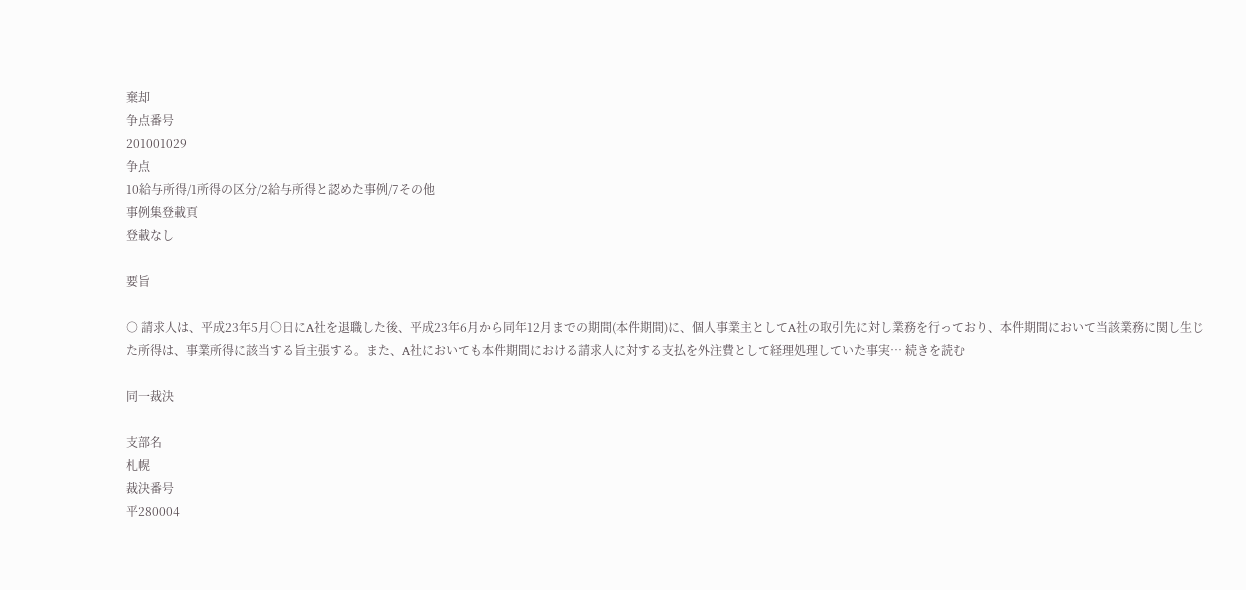棄却
争点番号
201001029
争点
10給与所得/1所得の区分/2給与所得と認めた事例/7その他
事例集登載頁
登載なし

要旨

○ 請求人は、平成23年5月○日にA社を退職した後、平成23年6月から同年12月までの期間(本件期間)に、個人事業主としてA社の取引先に対し業務を行っており、本件期間において当該業務に関し生じた所得は、事業所得に該当する旨主張する。また、A社においても本件期間における請求人に対する支払を外注費として経理処理していた事実… 続きを読む

同一裁決

支部名
札幌
裁決番号
平280004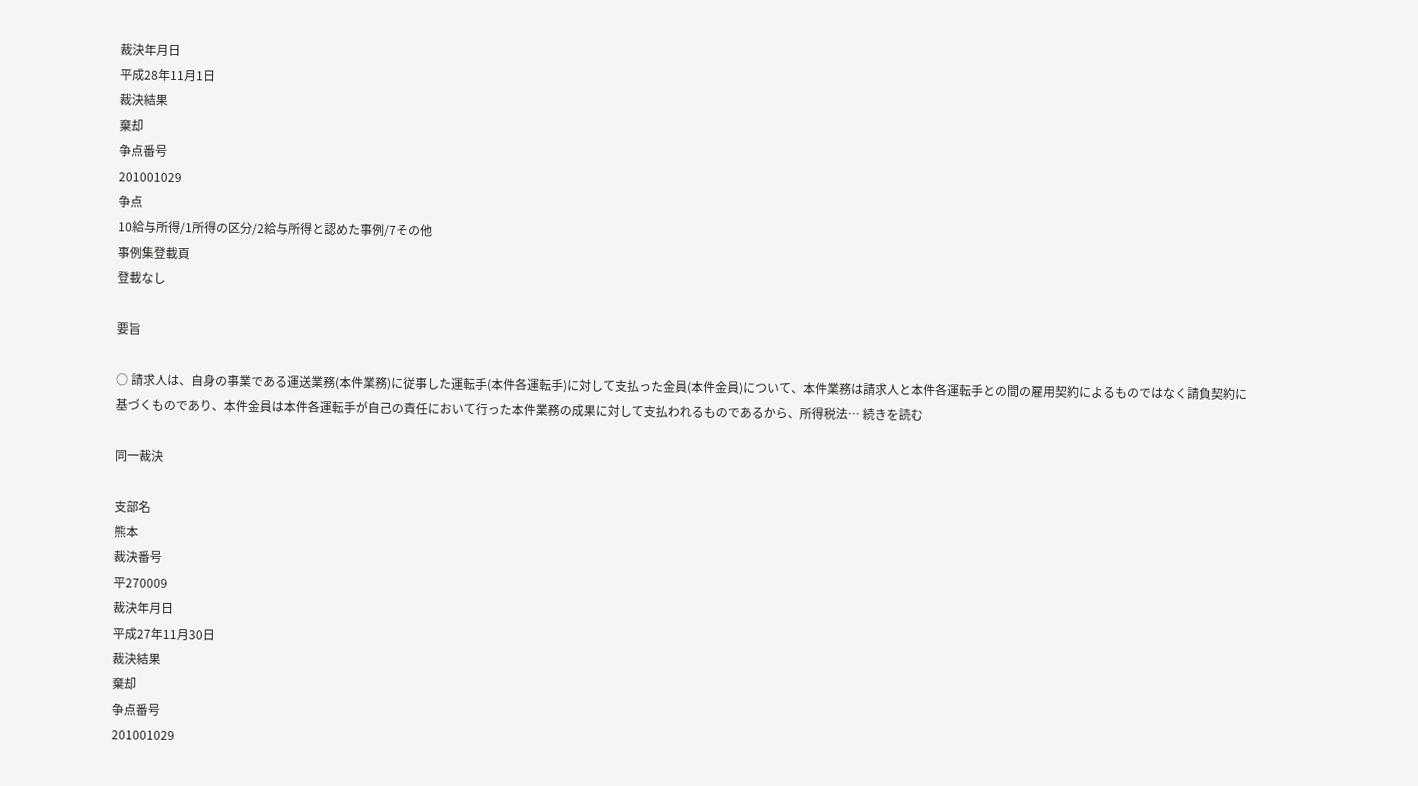裁決年月日
平成28年11月1日
裁決結果
棄却
争点番号
201001029
争点
10給与所得/1所得の区分/2給与所得と認めた事例/7その他
事例集登載頁
登載なし

要旨

○ 請求人は、自身の事業である運送業務(本件業務)に従事した運転手(本件各運転手)に対して支払った金員(本件金員)について、本件業務は請求人と本件各運転手との間の雇用契約によるものではなく請負契約に基づくものであり、本件金員は本件各運転手が自己の責任において行った本件業務の成果に対して支払われるものであるから、所得税法… 続きを読む

同一裁決

支部名
熊本
裁決番号
平270009
裁決年月日
平成27年11月30日
裁決結果
棄却
争点番号
201001029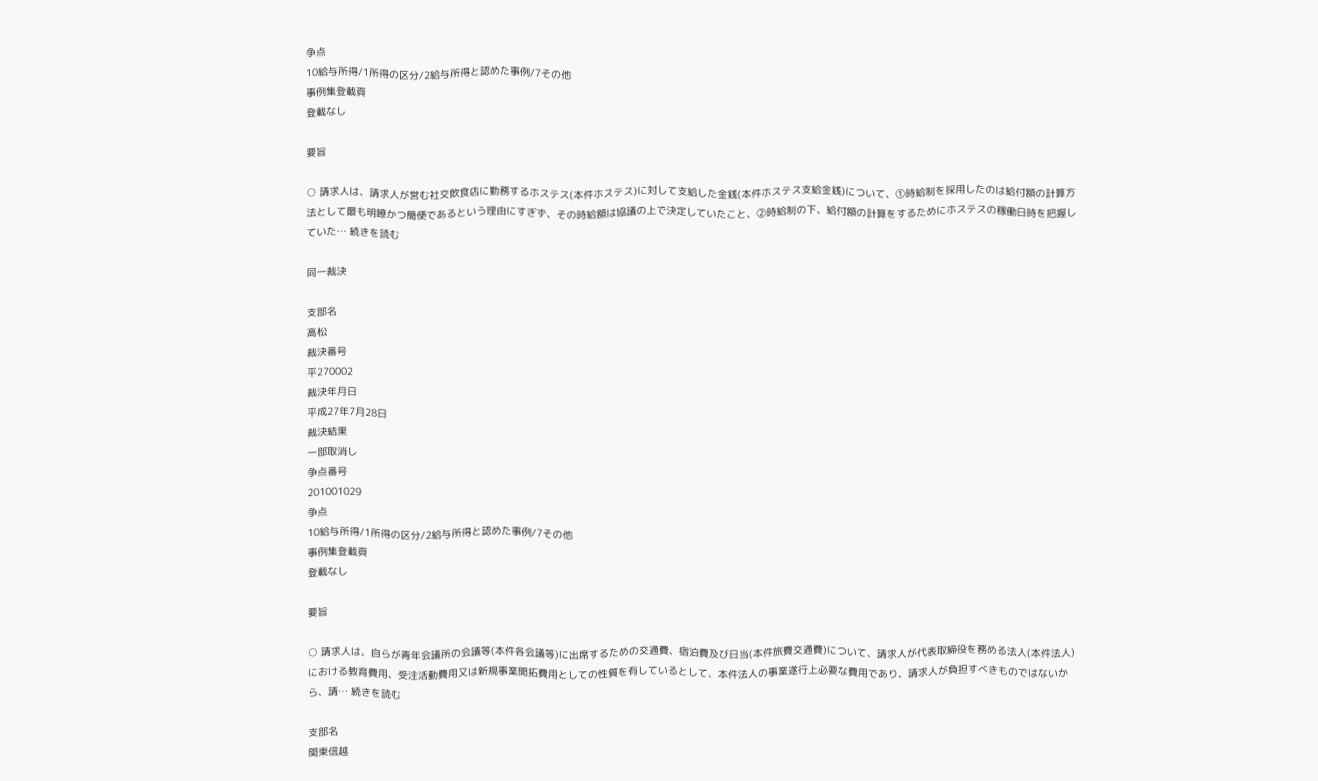争点
10給与所得/1所得の区分/2給与所得と認めた事例/7その他
事例集登載頁
登載なし

要旨

○ 請求人は、請求人が営む社交飲食店に勤務するホステス(本件ホステス)に対して支給した金銭(本件ホステス支給金銭)について、①時給制を採用したのは給付額の計算方法として最も明瞭かつ簡便であるという理由にすぎず、その時給額は協議の上で決定していたこと、②時給制の下、給付額の計算をするためにホステスの稼働日時を把握していた… 続きを読む

同一裁決

支部名
高松
裁決番号
平270002
裁決年月日
平成27年7月28日
裁決結果
一部取消し
争点番号
201001029
争点
10給与所得/1所得の区分/2給与所得と認めた事例/7その他
事例集登載頁
登載なし

要旨

○ 請求人は、自らが青年会議所の会議等(本件各会議等)に出席するための交通費、宿泊費及び日当(本件旅費交通費)について、請求人が代表取締役を務める法人(本件法人)における教育費用、受注活動費用又は新規事業開拓費用としての性質を有しているとして、本件法人の事業遂行上必要な費用であり、請求人が負担すべきものではないから、請… 続きを読む

支部名
関東信越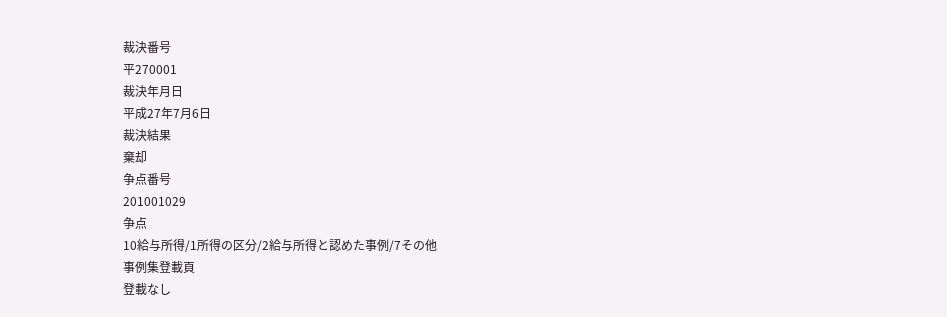裁決番号
平270001
裁決年月日
平成27年7月6日
裁決結果
棄却
争点番号
201001029
争点
10給与所得/1所得の区分/2給与所得と認めた事例/7その他
事例集登載頁
登載なし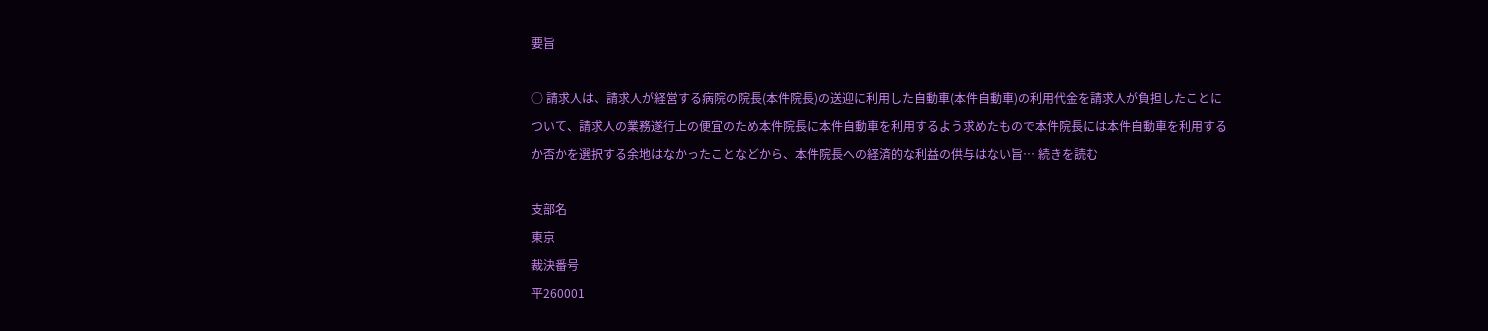要旨

○ 請求人は、請求人が経営する病院の院長(本件院長)の送迎に利用した自動車(本件自動車)の利用代金を請求人が負担したことについて、請求人の業務遂行上の便宜のため本件院長に本件自動車を利用するよう求めたもので本件院長には本件自動車を利用するか否かを選択する余地はなかったことなどから、本件院長への経済的な利益の供与はない旨… 続きを読む

支部名
東京
裁決番号
平260001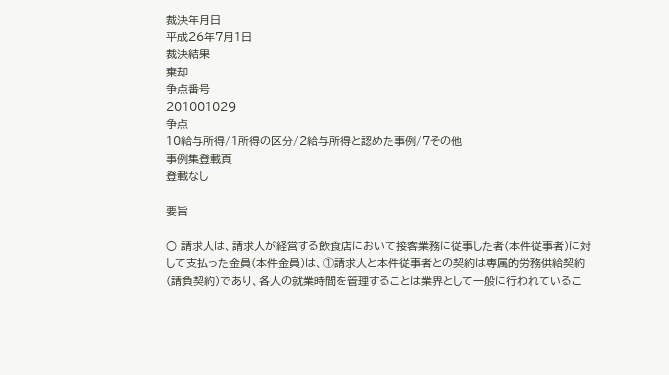裁決年月日
平成26年7月1日
裁決結果
棄却
争点番号
201001029
争点
10給与所得/1所得の区分/2給与所得と認めた事例/7その他
事例集登載頁
登載なし

要旨

○ 請求人は、請求人が経営する飲食店において接客業務に従事した者(本件従事者)に対して支払った金員(本件金員)は、①請求人と本件従事者との契約は専属的労務供給契約(請負契約)であり、各人の就業時間を管理することは業界として一般に行われているこ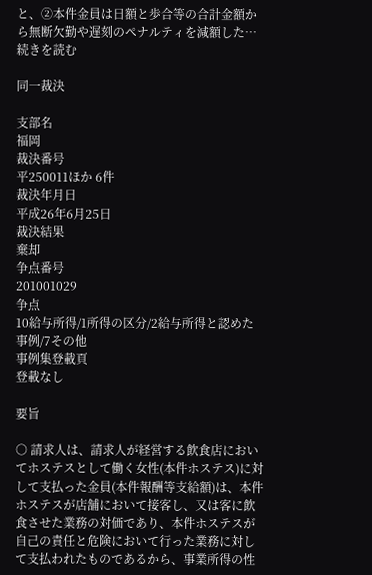と、②本件金員は日額と歩合等の合計金額から無断欠勤や遅刻のペナルティを減額した… 続きを読む

同一裁決

支部名
福岡
裁決番号
平250011ほか 6件
裁決年月日
平成26年6月25日
裁決結果
棄却
争点番号
201001029
争点
10給与所得/1所得の区分/2給与所得と認めた事例/7その他
事例集登載頁
登載なし

要旨

○ 請求人は、請求人が経営する飲食店においてホステスとして働く女性(本件ホステス)に対して支払った金員(本件報酬等支給額)は、本件ホステスが店舗において接客し、又は客に飲食させた業務の対価であり、本件ホステスが自己の責任と危険において行った業務に対して支払われたものであるから、事業所得の性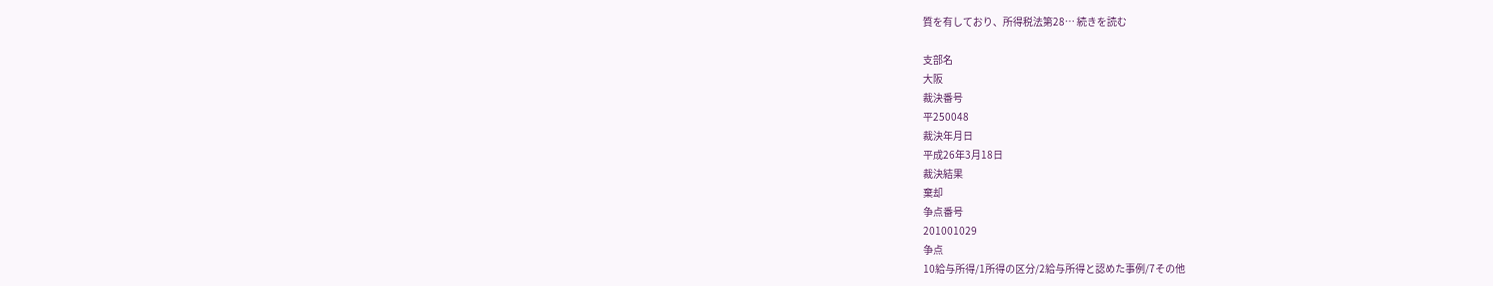質を有しており、所得税法第28… 続きを読む

支部名
大阪
裁決番号
平250048
裁決年月日
平成26年3月18日
裁決結果
棄却
争点番号
201001029
争点
10給与所得/1所得の区分/2給与所得と認めた事例/7その他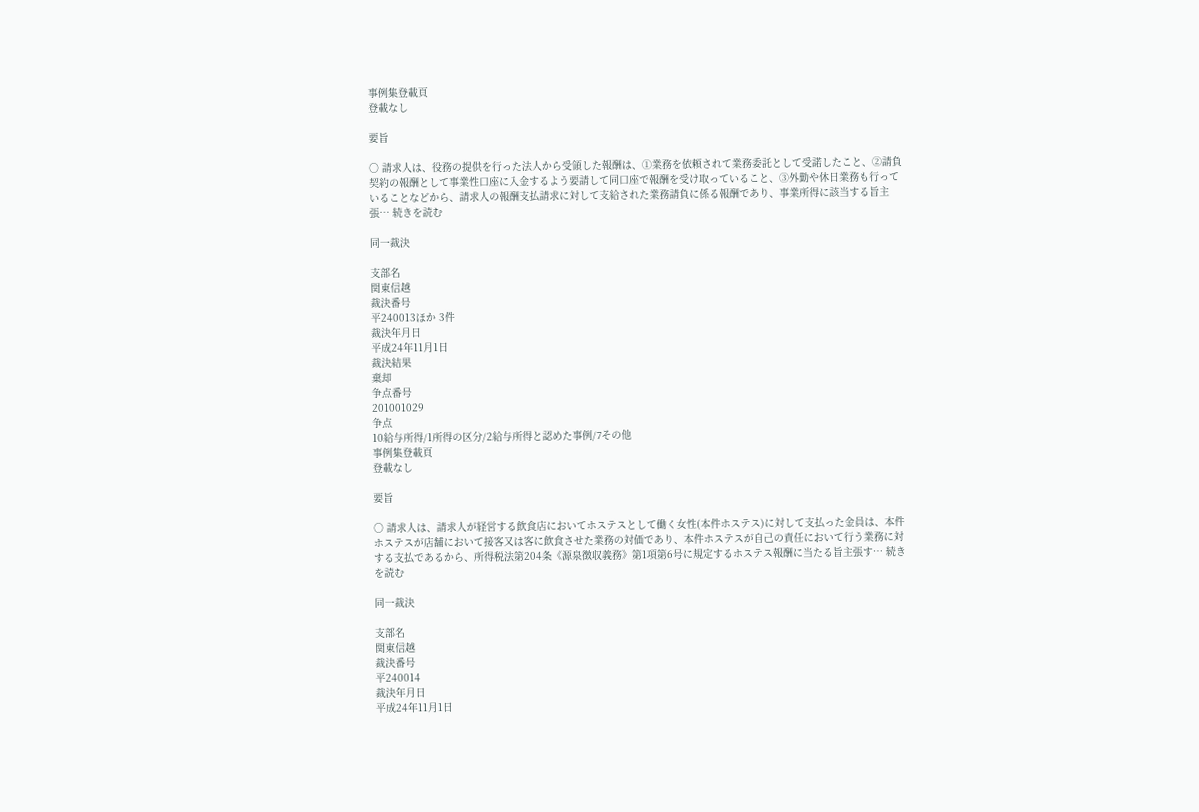事例集登載頁
登載なし

要旨

○ 請求人は、役務の提供を行った法人から受領した報酬は、①業務を依頼されて業務委託として受諾したこと、②請負契約の報酬として事業性口座に入金するよう要請して同口座で報酬を受け取っていること、③外勤や休日業務も行っていることなどから、請求人の報酬支払請求に対して支給された業務請負に係る報酬であり、事業所得に該当する旨主張… 続きを読む

同一裁決

支部名
関東信越
裁決番号
平240013ほか 3件
裁決年月日
平成24年11月1日
裁決結果
棄却
争点番号
201001029
争点
10給与所得/1所得の区分/2給与所得と認めた事例/7その他
事例集登載頁
登載なし

要旨

○ 請求人は、請求人が経営する飲食店においてホステスとして働く女性(本件ホステス)に対して支払った金員は、本件ホステスが店舗において接客又は客に飲食させた業務の対価であり、本件ホステスが自己の責任において行う業務に対する支払であるから、所得税法第204条《源泉徴収義務》第1項第6号に規定するホステス報酬に当たる旨主張す… 続きを読む

同一裁決

支部名
関東信越
裁決番号
平240014
裁決年月日
平成24年11月1日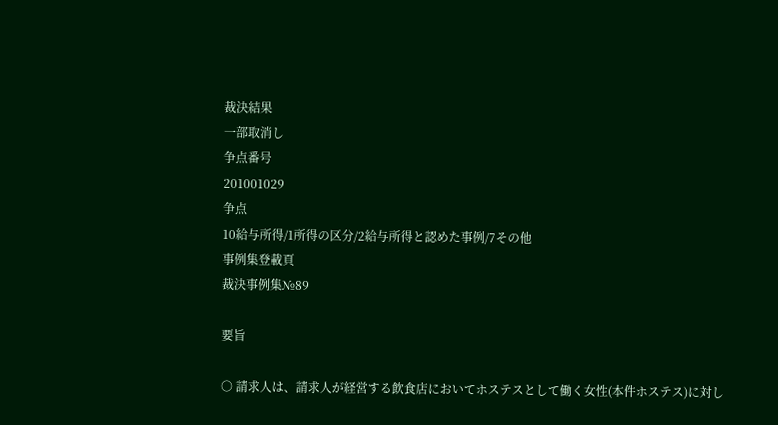裁決結果
一部取消し
争点番号
201001029
争点
10給与所得/1所得の区分/2給与所得と認めた事例/7その他
事例集登載頁
裁決事例集№89

要旨

○ 請求人は、請求人が経営する飲食店においてホステスとして働く女性(本件ホステス)に対し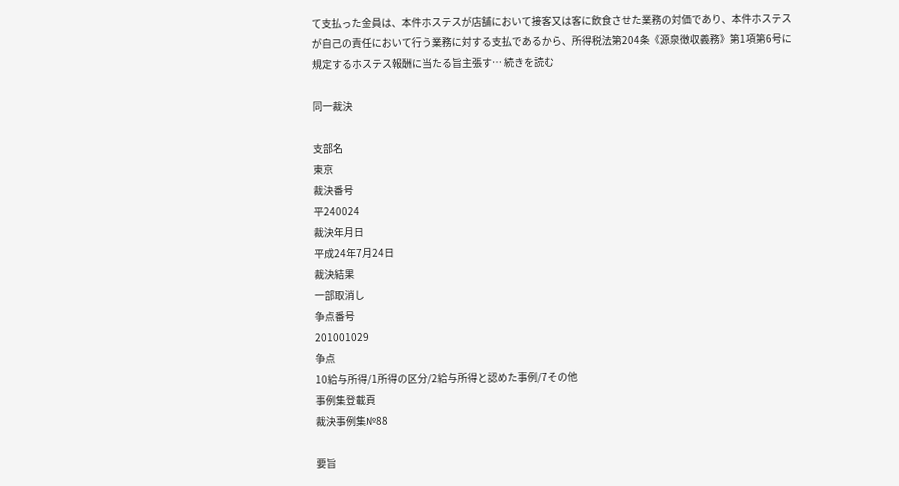て支払った金員は、本件ホステスが店舗において接客又は客に飲食させた業務の対価であり、本件ホステスが自己の責任において行う業務に対する支払であるから、所得税法第204条《源泉徴収義務》第1項第6号に規定するホステス報酬に当たる旨主張す… 続きを読む

同一裁決

支部名
東京
裁決番号
平240024
裁決年月日
平成24年7月24日
裁決結果
一部取消し
争点番号
201001029
争点
10給与所得/1所得の区分/2給与所得と認めた事例/7その他
事例集登載頁
裁決事例集№88

要旨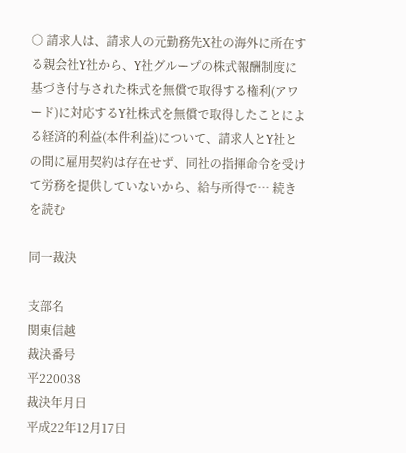○ 請求人は、請求人の元勤務先X社の海外に所在する親会社Y社から、Y社グループの株式報酬制度に基づき付与された株式を無償で取得する権利(アワード)に対応するY社株式を無償で取得したことによる経済的利益(本件利益)について、請求人とY社との間に雇用契約は存在せず、同社の指揮命令を受けて労務を提供していないから、給与所得で… 続きを読む

同一裁決

支部名
関東信越
裁決番号
平220038
裁決年月日
平成22年12月17日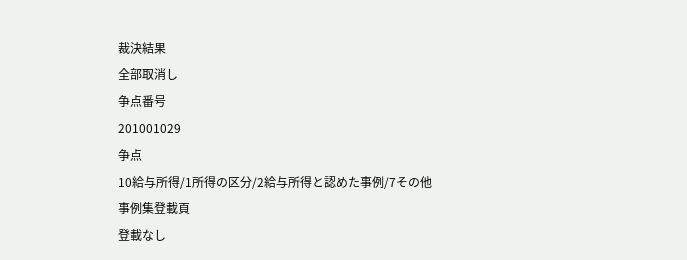裁決結果
全部取消し
争点番号
201001029
争点
10給与所得/1所得の区分/2給与所得と認めた事例/7その他
事例集登載頁
登載なし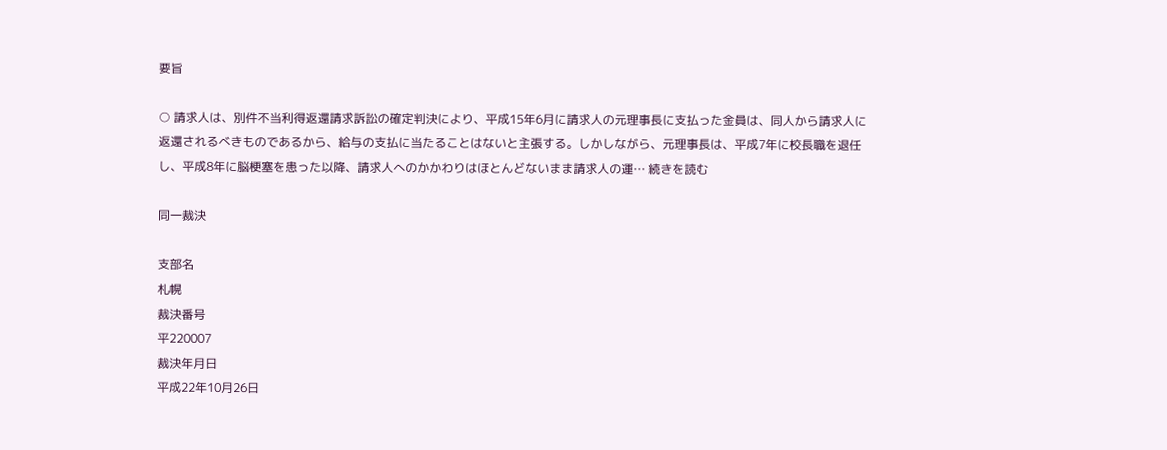要旨

○ 請求人は、別件不当利得返還請求訴訟の確定判決により、平成15年6月に請求人の元理事長に支払った金員は、同人から請求人に返還されるべきものであるから、給与の支払に当たることはないと主張する。しかしながら、元理事長は、平成7年に校長職を退任し、平成8年に脳梗塞を患った以降、請求人へのかかわりはほとんどないまま請求人の運… 続きを読む

同一裁決

支部名
札幌
裁決番号
平220007
裁決年月日
平成22年10月26日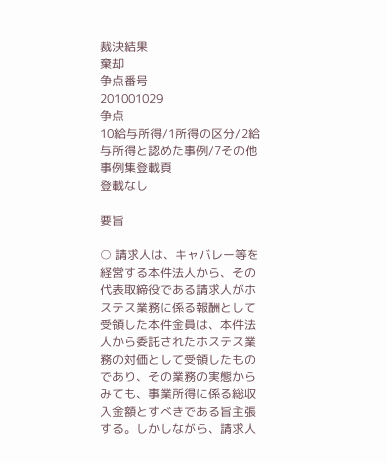裁決結果
棄却
争点番号
201001029
争点
10給与所得/1所得の区分/2給与所得と認めた事例/7その他
事例集登載頁
登載なし

要旨

○ 請求人は、キャバレー等を経営する本件法人から、その代表取締役である請求人がホステス業務に係る報酬として受領した本件金員は、本件法人から委託されたホステス業務の対価として受領したものであり、その業務の実態からみても、事業所得に係る総収入金額とすべきである旨主張する。しかしながら、請求人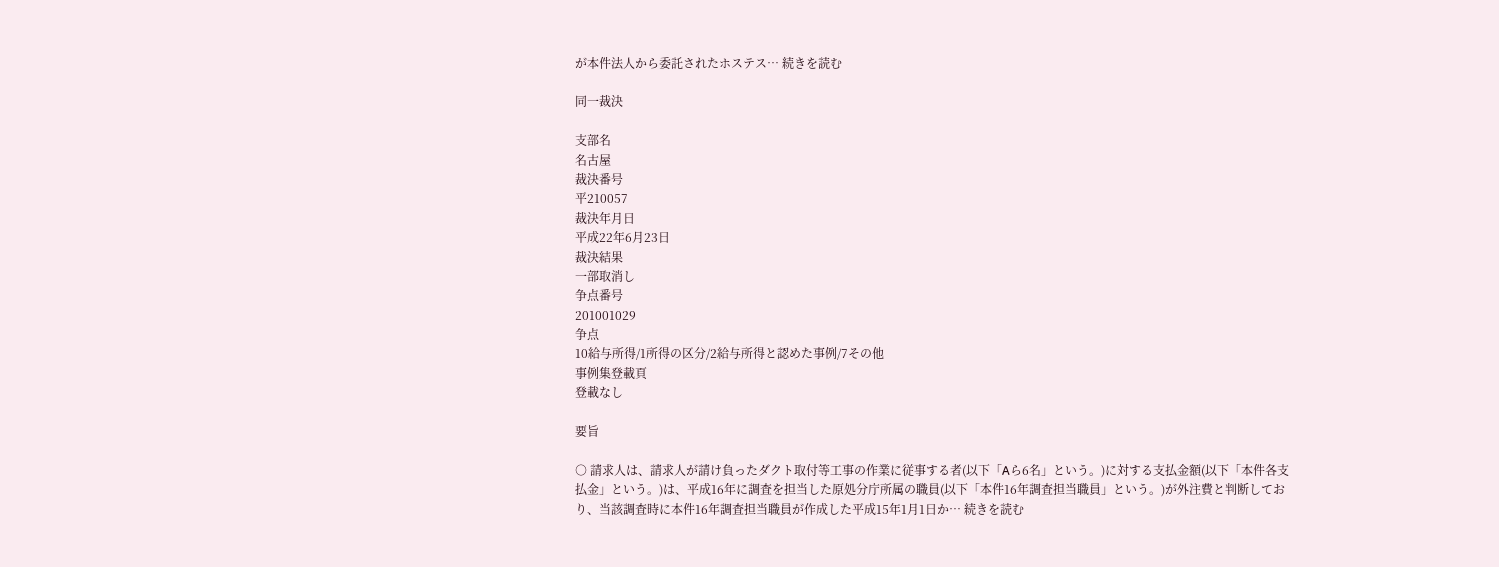が本件法人から委託されたホステス… 続きを読む

同一裁決

支部名
名古屋
裁決番号
平210057
裁決年月日
平成22年6月23日
裁決結果
一部取消し
争点番号
201001029
争点
10給与所得/1所得の区分/2給与所得と認めた事例/7その他
事例集登載頁
登載なし

要旨

○ 請求人は、請求人が請け負ったダクト取付等工事の作業に従事する者(以下「Aら6名」という。)に対する支払金額(以下「本件各支払金」という。)は、平成16年に調査を担当した原処分庁所属の職員(以下「本件16年調査担当職員」という。)が外注費と判断しており、当該調査時に本件16年調査担当職員が作成した平成15年1月1日か… 続きを読む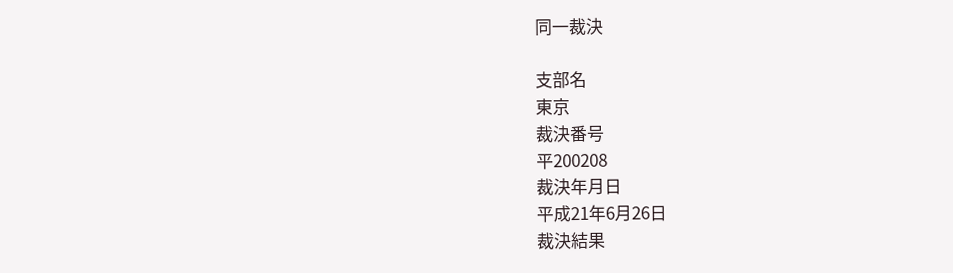同一裁決

支部名
東京
裁決番号
平200208
裁決年月日
平成21年6月26日
裁決結果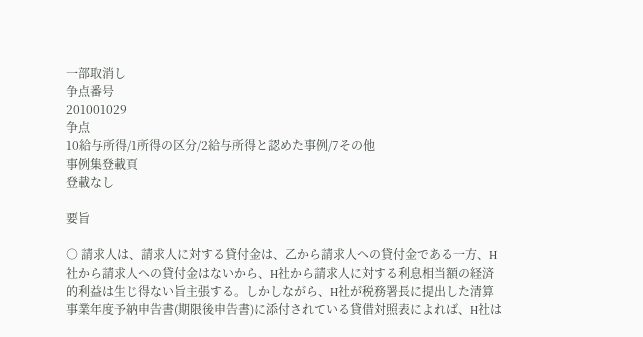一部取消し
争点番号
201001029
争点
10給与所得/1所得の区分/2給与所得と認めた事例/7その他
事例集登載頁
登載なし

要旨

○ 請求人は、請求人に対する貸付金は、乙から請求人への貸付金である一方、H社から請求人への貸付金はないから、H社から請求人に対する利息相当額の経済的利益は生じ得ない旨主張する。しかしながら、H社が税務署長に提出した清算事業年度予納申告書(期限後申告書)に添付されている貸借対照表によれば、H社は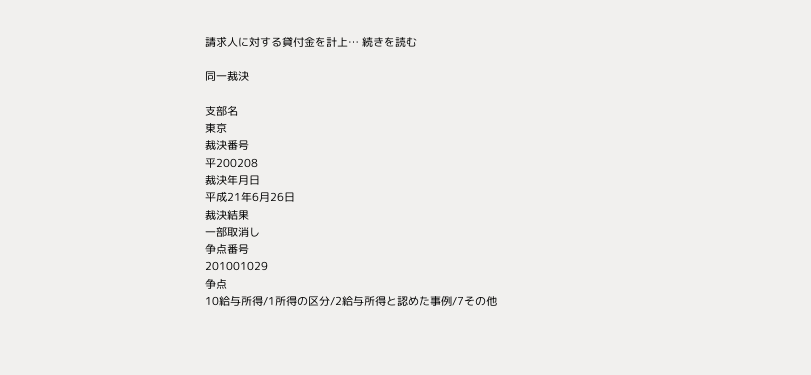請求人に対する貸付金を計上… 続きを読む

同一裁決

支部名
東京
裁決番号
平200208
裁決年月日
平成21年6月26日
裁決結果
一部取消し
争点番号
201001029
争点
10給与所得/1所得の区分/2給与所得と認めた事例/7その他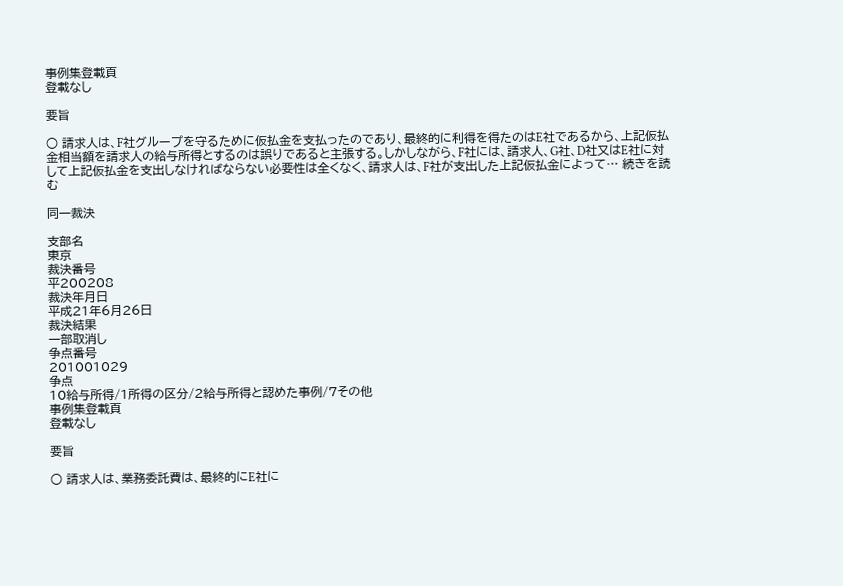事例集登載頁
登載なし

要旨

○ 請求人は、F社グループを守るために仮払金を支払ったのであり、最終的に利得を得たのはE社であるから、上記仮払金相当額を請求人の給与所得とするのは誤りであると主張する。しかしながら、F社には、請求人、G社、D社又はE社に対して上記仮払金を支出しなければならない必要性は全くなく、請求人は、F社が支出した上記仮払金によって… 続きを読む

同一裁決

支部名
東京
裁決番号
平200208
裁決年月日
平成21年6月26日
裁決結果
一部取消し
争点番号
201001029
争点
10給与所得/1所得の区分/2給与所得と認めた事例/7その他
事例集登載頁
登載なし

要旨

○ 請求人は、業務委託費は、最終的にE社に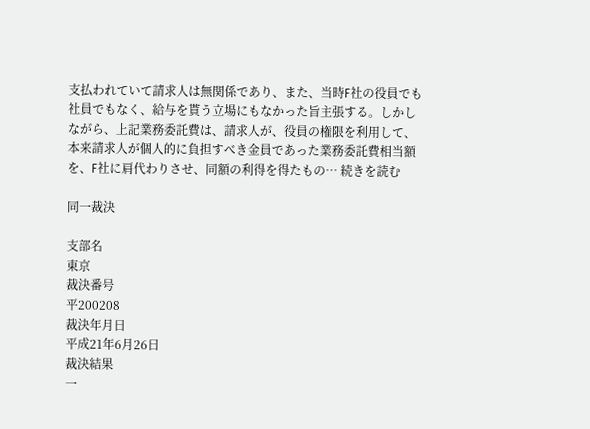支払われていて請求人は無関係であり、また、当時F社の役員でも社員でもなく、給与を貰う立場にもなかった旨主張する。しかしながら、上記業務委託費は、請求人が、役員の権限を利用して、本来請求人が個人的に負担すべき金員であった業務委託費相当額を、F社に肩代わりさせ、同額の利得を得たもの… 続きを読む

同一裁決

支部名
東京
裁決番号
平200208
裁決年月日
平成21年6月26日
裁決結果
一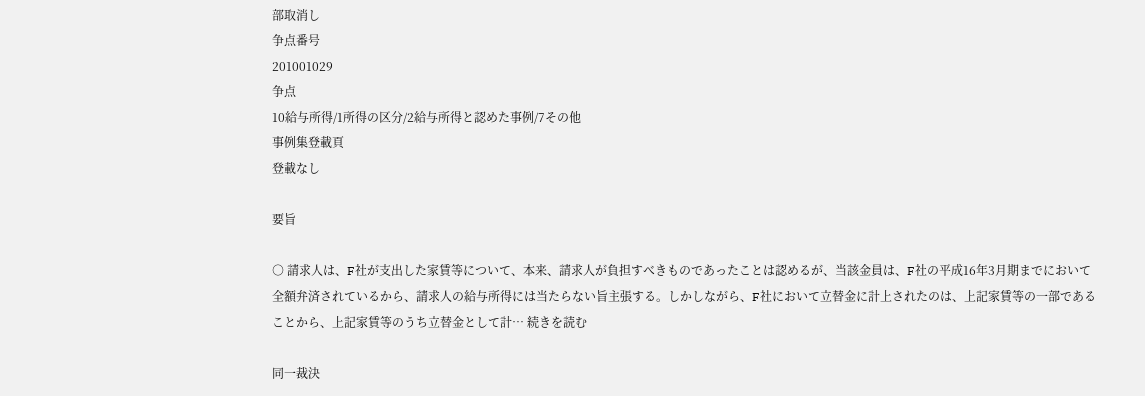部取消し
争点番号
201001029
争点
10給与所得/1所得の区分/2給与所得と認めた事例/7その他
事例集登載頁
登載なし

要旨

○ 請求人は、F社が支出した家賃等について、本来、請求人が負担すべきものであったことは認めるが、当該金員は、F社の平成16年3月期までにおいて全額弁済されているから、請求人の給与所得には当たらない旨主張する。しかしながら、F社において立替金に計上されたのは、上記家賃等の一部であることから、上記家賃等のうち立替金として計… 続きを読む

同一裁決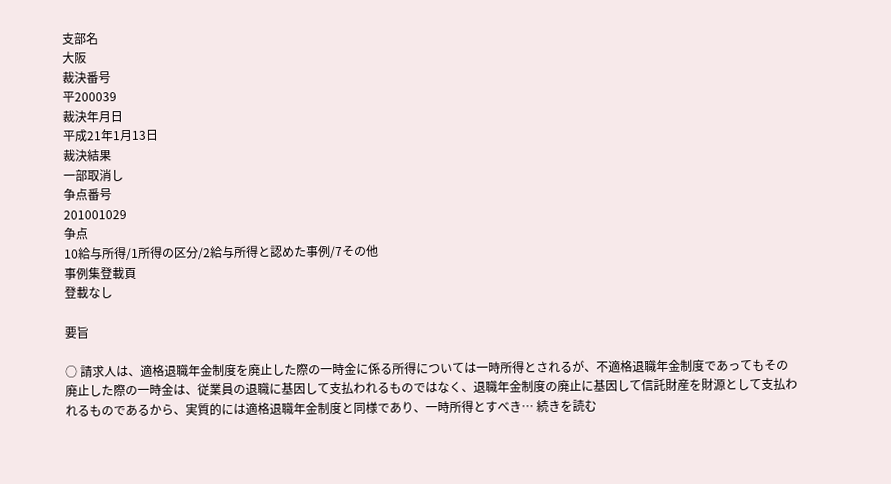支部名
大阪
裁決番号
平200039
裁決年月日
平成21年1月13日
裁決結果
一部取消し
争点番号
201001029
争点
10給与所得/1所得の区分/2給与所得と認めた事例/7その他
事例集登載頁
登載なし

要旨

○ 請求人は、適格退職年金制度を廃止した際の一時金に係る所得については一時所得とされるが、不適格退職年金制度であってもその廃止した際の一時金は、従業員の退職に基因して支払われるものではなく、退職年金制度の廃止に基因して信託財産を財源として支払われるものであるから、実質的には適格退職年金制度と同様であり、一時所得とすべき… 続きを読む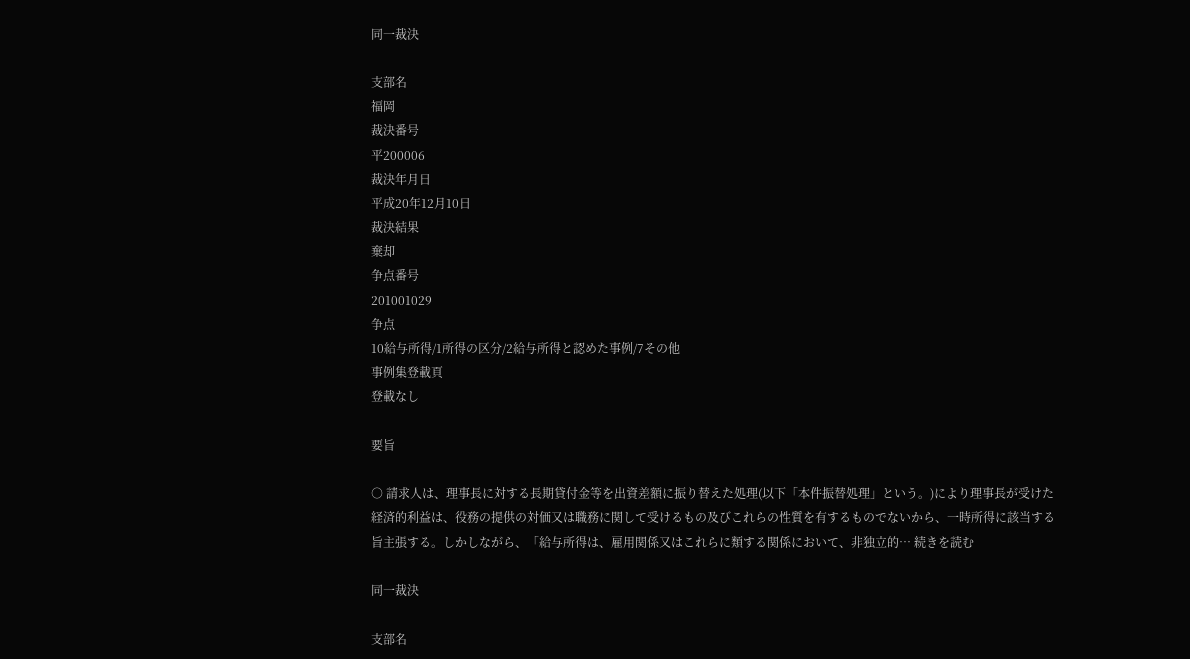同一裁決

支部名
福岡
裁決番号
平200006
裁決年月日
平成20年12月10日
裁決結果
棄却
争点番号
201001029
争点
10給与所得/1所得の区分/2給与所得と認めた事例/7その他
事例集登載頁
登載なし

要旨

○ 請求人は、理事長に対する長期貸付金等を出資差額に振り替えた処理(以下「本件振替処理」という。)により理事長が受けた経済的利益は、役務の提供の対価又は職務に関して受けるもの及びこれらの性質を有するものでないから、一時所得に該当する旨主張する。しかしながら、「給与所得は、雇用関係又はこれらに類する関係において、非独立的… 続きを読む

同一裁決

支部名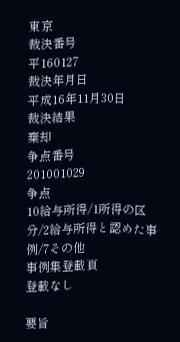東京
裁決番号
平160127
裁決年月日
平成16年11月30日
裁決結果
棄却
争点番号
201001029
争点
10給与所得/1所得の区分/2給与所得と認めた事例/7その他
事例集登載頁
登載なし

要旨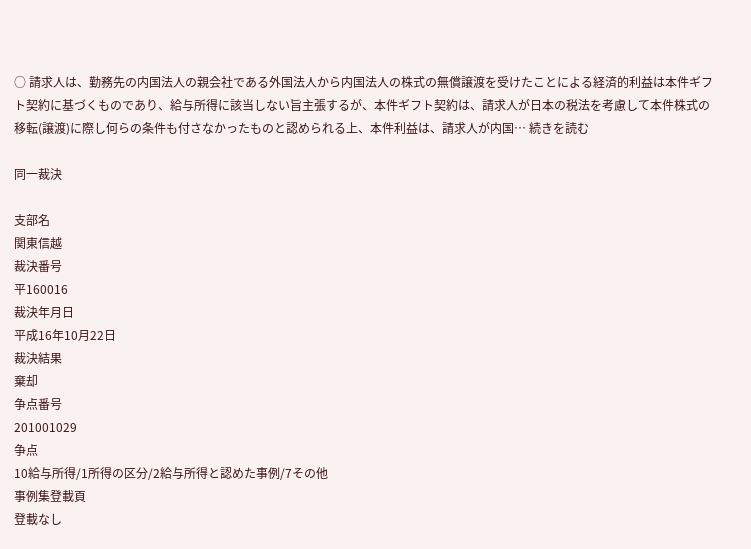○ 請求人は、勤務先の内国法人の親会社である外国法人から内国法人の株式の無償譲渡を受けたことによる経済的利益は本件ギフト契約に基づくものであり、給与所得に該当しない旨主張するが、本件ギフト契約は、請求人が日本の税法を考慮して本件株式の移転(譲渡)に際し何らの条件も付さなかったものと認められる上、本件利益は、請求人が内国… 続きを読む

同一裁決

支部名
関東信越
裁決番号
平160016
裁決年月日
平成16年10月22日
裁決結果
棄却
争点番号
201001029
争点
10給与所得/1所得の区分/2給与所得と認めた事例/7その他
事例集登載頁
登載なし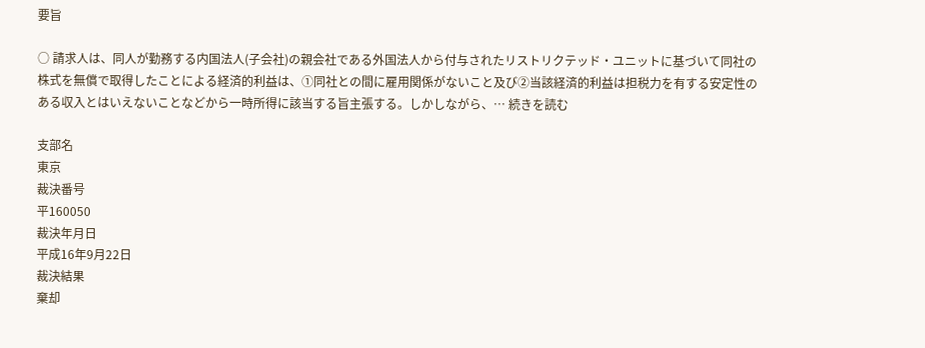要旨

○ 請求人は、同人が勤務する内国法人(子会社)の親会社である外国法人から付与されたリストリクテッド・ユニットに基づいて同社の株式を無償で取得したことによる経済的利益は、①同社との間に雇用関係がないこと及び②当該経済的利益は担税力を有する安定性のある収入とはいえないことなどから一時所得に該当する旨主張する。しかしながら、… 続きを読む

支部名
東京
裁決番号
平160050
裁決年月日
平成16年9月22日
裁決結果
棄却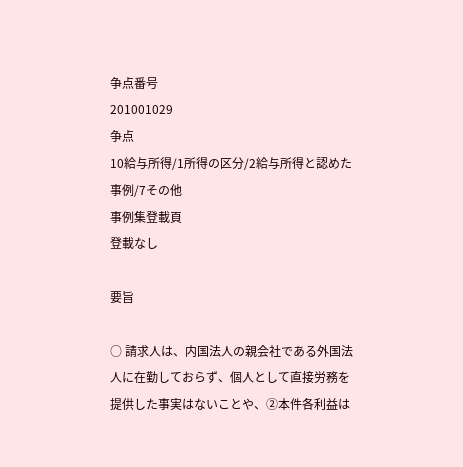争点番号
201001029
争点
10給与所得/1所得の区分/2給与所得と認めた事例/7その他
事例集登載頁
登載なし

要旨

○ 請求人は、内国法人の親会社である外国法人に在勤しておらず、個人として直接労務を提供した事実はないことや、②本件各利益は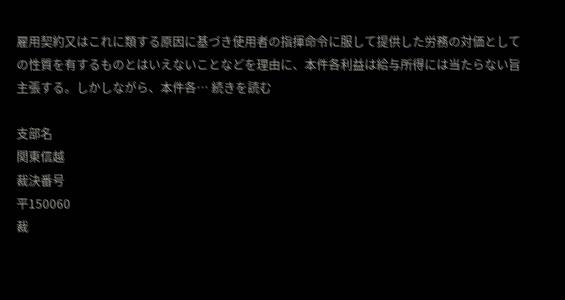雇用契約又はこれに類する原因に基づき使用者の指揮命令に服して提供した労務の対価としての性質を有するものとはいえないことなどを理由に、本件各利益は給与所得には当たらない旨主張する。しかしながら、本件各… 続きを読む

支部名
関東信越
裁決番号
平150060
裁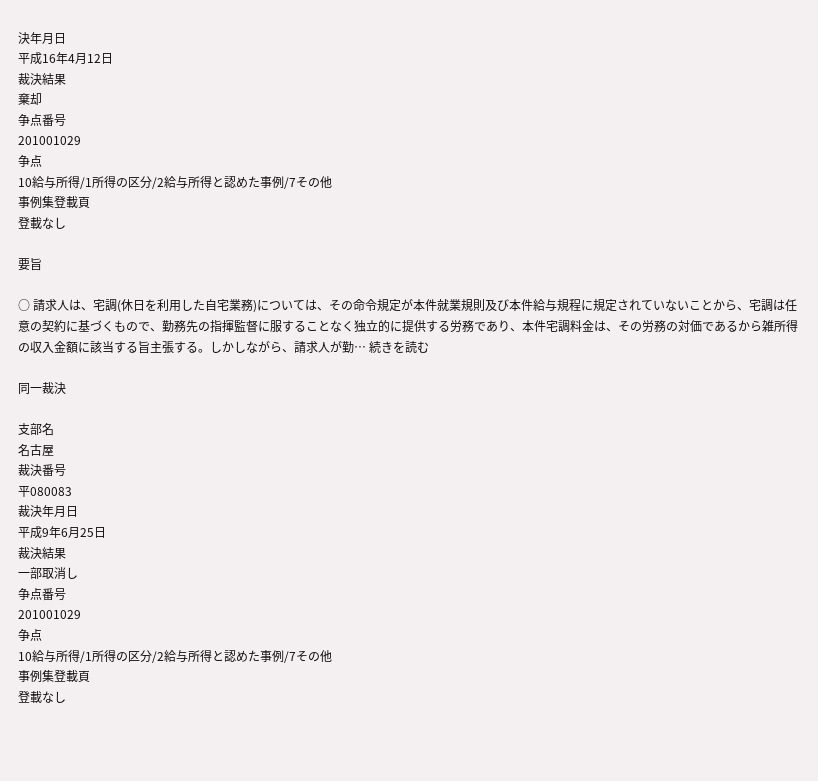決年月日
平成16年4月12日
裁決結果
棄却
争点番号
201001029
争点
10給与所得/1所得の区分/2給与所得と認めた事例/7その他
事例集登載頁
登載なし

要旨

○ 請求人は、宅調(休日を利用した自宅業務)については、その命令規定が本件就業規則及び本件給与規程に規定されていないことから、宅調は任意の契約に基づくもので、勤務先の指揮監督に服することなく独立的に提供する労務であり、本件宅調料金は、その労務の対価であるから雑所得の収入金額に該当する旨主張する。しかしながら、請求人が勤… 続きを読む

同一裁決

支部名
名古屋
裁決番号
平080083
裁決年月日
平成9年6月25日
裁決結果
一部取消し
争点番号
201001029
争点
10給与所得/1所得の区分/2給与所得と認めた事例/7その他
事例集登載頁
登載なし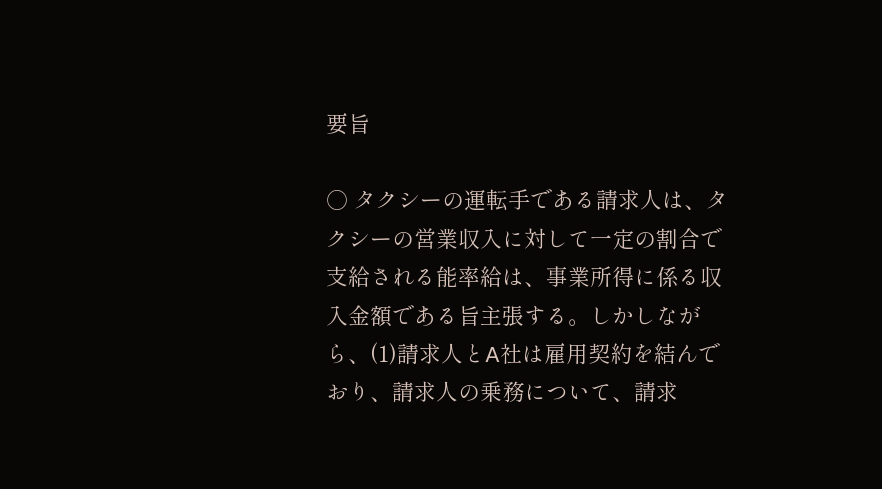要旨

○ タクシーの運転手である請求人は、タクシーの営業収入に対して一定の割合で支給される能率給は、事業所得に係る収入金額である旨主張する。しかしながら、(1)請求人とA社は雇用契約を結んでおり、請求人の乗務について、請求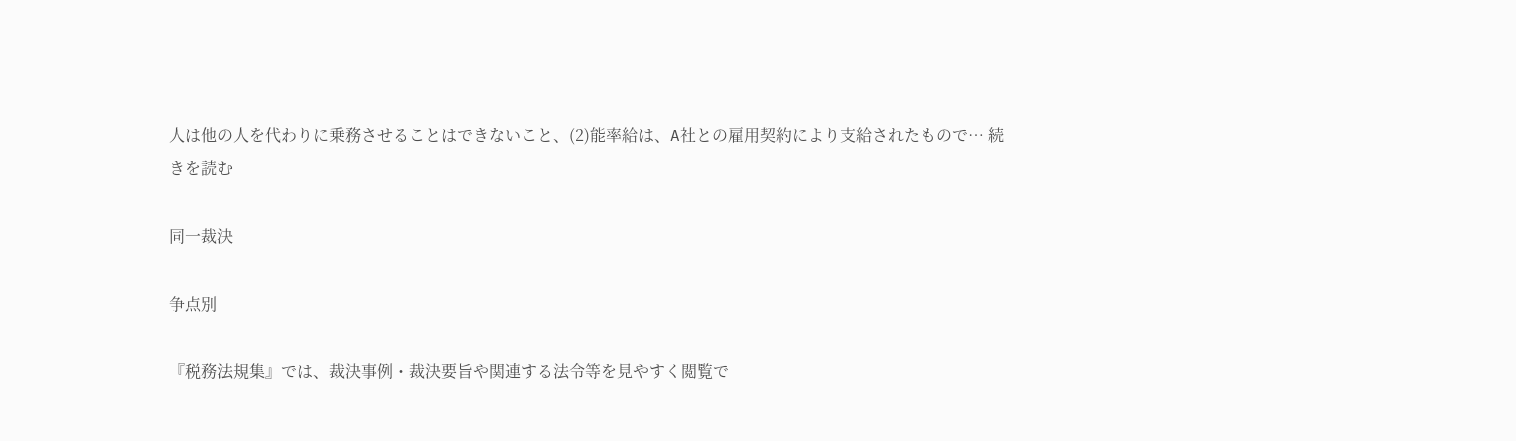人は他の人を代わりに乗務させることはできないこと、(2)能率給は、A社との雇用契約により支給されたもので… 続きを読む

同一裁決

争点別

『税務法規集』では、裁決事例・裁決要旨や関連する法令等を見やすく閲覧で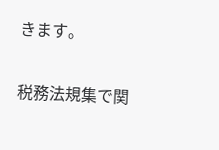きます。

税務法規集で関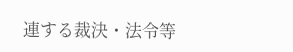連する裁決・法令等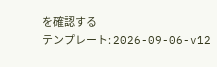を確認する
テンプレート: 2026-09-06-v12